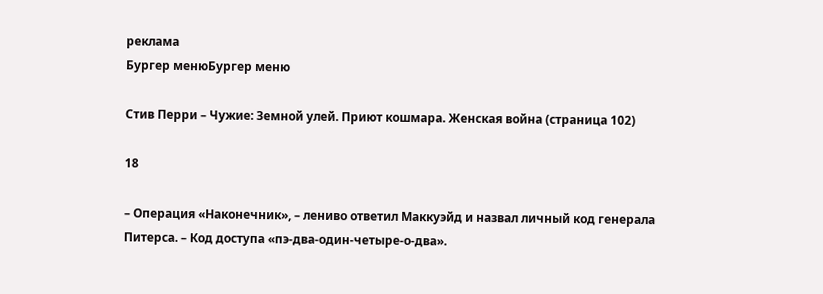реклама
Бургер менюБургер меню

Стив Перри – Чужие: Земной улей. Приют кошмара. Женская война (страница 102)

18

– Операция «Наконечник», – лениво ответил Маккуэйд и назвал личный код генерала Питерса. – Код доступа «пэ-два-один-четыре-о-два».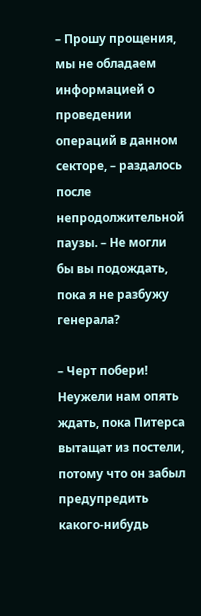– Прошу прощения, мы не обладаем информацией о проведении операций в данном секторе, – раздалось после непродолжительной паузы. – Не могли бы вы подождать, пока я не разбужу генерала?

– Черт побери! Неужели нам опять ждать, пока Питерса вытащат из постели, потому что он забыл предупредить какого-нибудь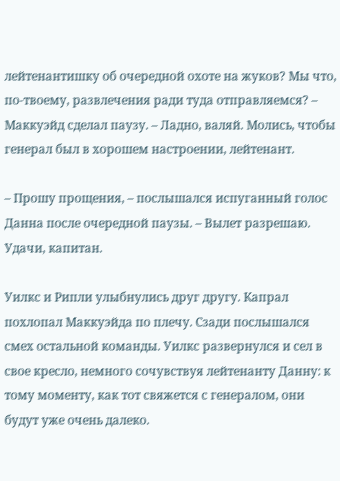лейтенантишку об очередной охоте на жуков? Мы что, по-твоему, развлечения ради туда отправляемся? – Маккуэйд сделал паузу. – Ладно, валяй. Молись, чтобы генерал был в хорошем настроении, лейтенант.

– Прошу прощения, – послышался испуганный голос Данна после очередной паузы. – Вылет разрешаю. Удачи, капитан.

Уилкс и Рипли улыбнулись друг другу. Капрал похлопал Маккуэйда по плечу. Сзади послышался смех остальной команды. Уилкс развернулся и сел в свое кресло, немного сочувствуя лейтенанту Данну: к тому моменту, как тот свяжется с генералом, они будут уже очень далеко.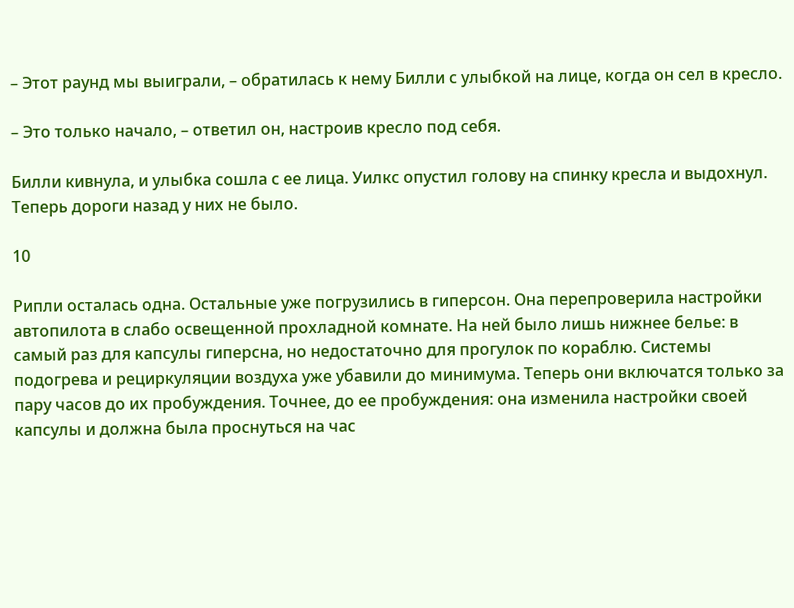– Этот раунд мы выиграли, – обратилась к нему Билли с улыбкой на лице, когда он сел в кресло.

– Это только начало, – ответил он, настроив кресло под себя.

Билли кивнула, и улыбка сошла с ее лица. Уилкс опустил голову на спинку кресла и выдохнул. Теперь дороги назад у них не было.

10

Рипли осталась одна. Остальные уже погрузились в гиперсон. Она перепроверила настройки автопилота в слабо освещенной прохладной комнате. На ней было лишь нижнее белье: в самый раз для капсулы гиперсна, но недостаточно для прогулок по кораблю. Системы подогрева и рециркуляции воздуха уже убавили до минимума. Теперь они включатся только за пару часов до их пробуждения. Точнее, до ее пробуждения: она изменила настройки своей капсулы и должна была проснуться на час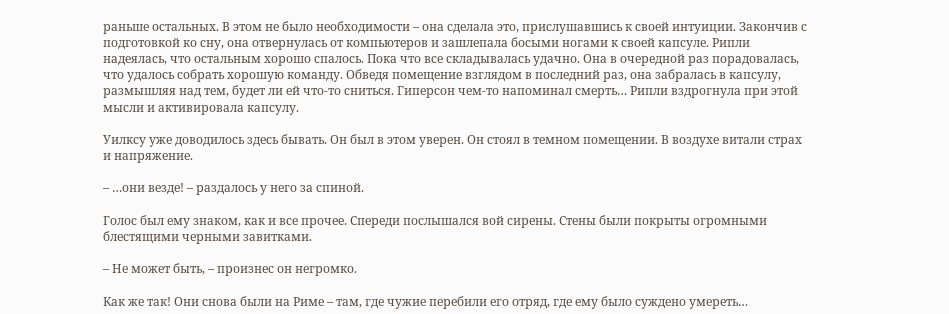раньше остальных. В этом не было необходимости – она сделала это, прислушавшись к своей интуиции. Закончив с подготовкой ко сну, она отвернулась от компьютеров и зашлепала босыми ногами к своей капсуле. Рипли надеялась, что остальным хорошо спалось. Пока что все складывалась удачно. Она в очередной раз порадовалась, что удалось собрать хорошую команду. Обведя помещение взглядом в последний раз, она забралась в капсулу, размышляя над тем, будет ли ей что-то сниться. Гиперсон чем-то напоминал смерть… Рипли вздрогнула при этой мысли и активировала капсулу.

Уилксу уже доводилось здесь бывать. Он был в этом уверен. Он стоял в темном помещении. В воздухе витали страх и напряжение.

– …они везде! – раздалось у него за спиной.

Голос был ему знаком, как и все прочее. Спереди послышался вой сирены. Стены были покрыты огромными блестящими черными завитками.

– Не может быть, – произнес он негромко.

Как же так! Они снова были на Риме – там, где чужие перебили его отряд, где ему было суждено умереть…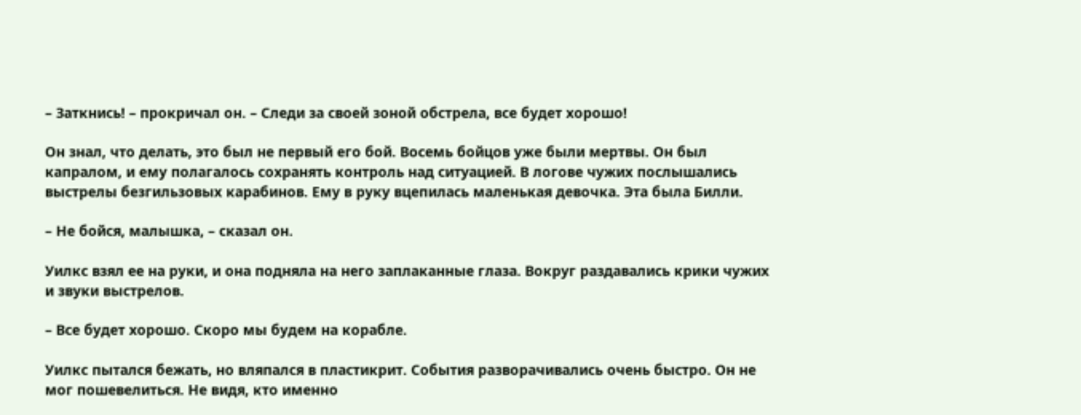– Заткнись! – прокричал он. – Следи за своей зоной обстрела, все будет хорошо!

Он знал, что делать, это был не первый его бой. Восемь бойцов уже были мертвы. Он был капралом, и ему полагалось сохранять контроль над ситуацией. В логове чужих послышались выстрелы безгильзовых карабинов. Ему в руку вцепилась маленькая девочка. Эта была Билли.

– Не бойся, малышка, – сказал он.

Уилкс взял ее на руки, и она подняла на него заплаканные глаза. Вокруг раздавались крики чужих и звуки выстрелов.

– Все будет хорошо. Скоро мы будем на корабле.

Уилкс пытался бежать, но вляпался в пластикрит. События разворачивались очень быстро. Он не мог пошевелиться. Не видя, кто именно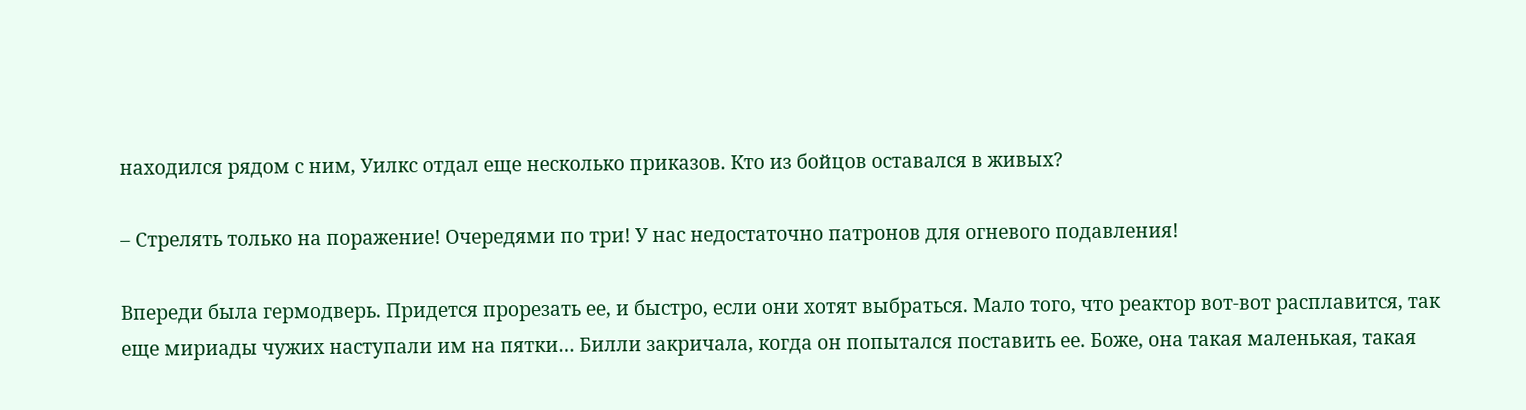находился рядом с ним, Уилкс отдал еще несколько приказов. Кто из бойцов оставался в живых?

– Стрелять только на поражение! Очередями по три! У нас недостаточно патронов для огневого подавления!

Впереди была гермодверь. Придется прорезать ее, и быстро, если они хотят выбраться. Мало того, что реактор вот-вот расплавится, так еще мириады чужих наступали им на пятки… Билли закричала, когда он попытался поставить ее. Боже, она такая маленькая, такая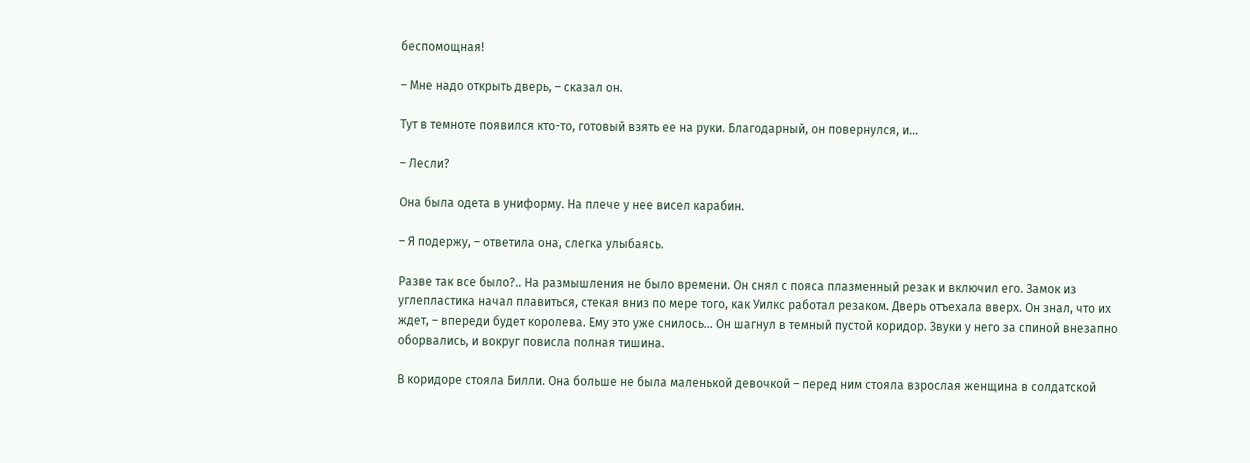беспомощная!

– Мне надо открыть дверь, – сказал он.

Тут в темноте появился кто-то, готовый взять ее на руки. Благодарный, он повернулся, и…

– Лесли?

Она была одета в униформу. На плече у нее висел карабин.

– Я подержу, – ответила она, слегка улыбаясь.

Разве так все было?.. На размышления не было времени. Он снял с пояса плазменный резак и включил его. Замок из углепластика начал плавиться, стекая вниз по мере того, как Уилкс работал резаком. Дверь отъехала вверх. Он знал, что их ждет, – впереди будет королева. Ему это уже снилось… Он шагнул в темный пустой коридор. Звуки у него за спиной внезапно оборвались, и вокруг повисла полная тишина.

В коридоре стояла Билли. Она больше не была маленькой девочкой – перед ним стояла взрослая женщина в солдатской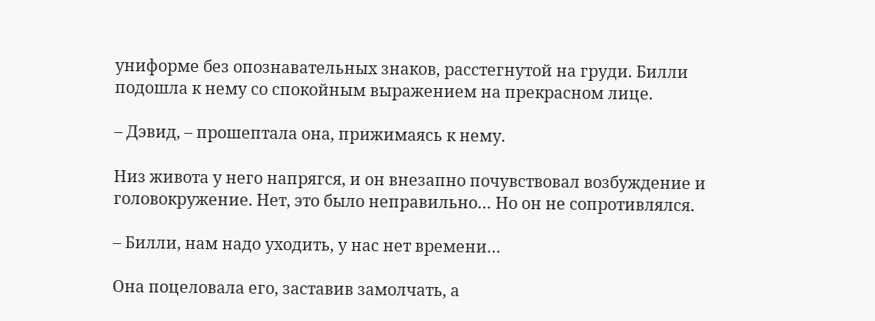униформе без опознавательных знаков, расстегнутой на груди. Билли подошла к нему со спокойным выражением на прекрасном лице.

– Дэвид, – прошептала она, прижимаясь к нему.

Низ живота у него напрягся, и он внезапно почувствовал возбуждение и головокружение. Нет, это было неправильно… Но он не сопротивлялся.

– Билли, нам надо уходить, у нас нет времени…

Она поцеловала его, заставив замолчать, а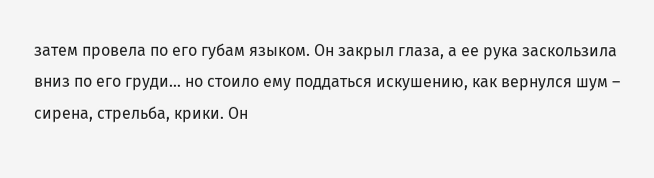затем провела по его губам языком. Он закрыл глаза, а ее рука заскользила вниз по его груди… но стоило ему поддаться искушению, как вернулся шум – сирена, стрельба, крики. Он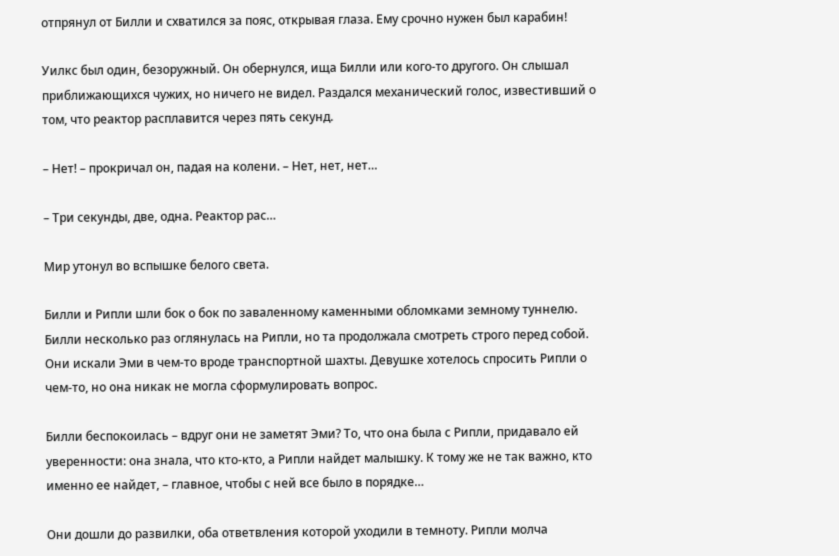отпрянул от Билли и схватился за пояс, открывая глаза. Ему срочно нужен был карабин!

Уилкс был один, безоружный. Он обернулся, ища Билли или кого-то другого. Он слышал приближающихся чужих, но ничего не видел. Раздался механический голос, известивший о том, что реактор расплавится через пять секунд.

– Нет! – прокричал он, падая на колени. – Нет, нет, нет…

– Три секунды, две, одна. Реактор рас…

Мир утонул во вспышке белого света.

Билли и Рипли шли бок о бок по заваленному каменными обломками земному туннелю. Билли несколько раз оглянулась на Рипли, но та продолжала смотреть строго перед собой. Они искали Эми в чем-то вроде транспортной шахты. Девушке хотелось спросить Рипли о чем-то, но она никак не могла сформулировать вопрос.

Билли беспокоилась – вдруг они не заметят Эми? То, что она была с Рипли, придавало ей уверенности: она знала, что кто-кто, а Рипли найдет малышку. К тому же не так важно, кто именно ее найдет, – главное, чтобы с ней все было в порядке…

Они дошли до развилки, оба ответвления которой уходили в темноту. Рипли молча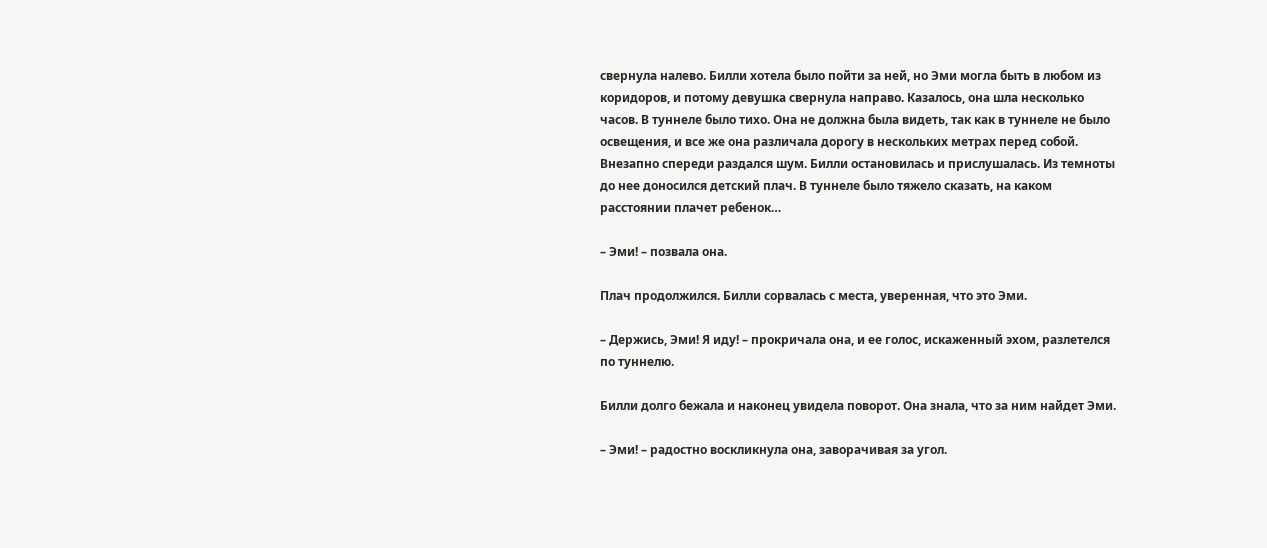свернула налево. Билли хотела было пойти за ней, но Эми могла быть в любом из коридоров, и потому девушка свернула направо. Казалось, она шла несколько часов. В туннеле было тихо. Она не должна была видеть, так как в туннеле не было освещения, и все же она различала дорогу в нескольких метрах перед собой. Внезапно спереди раздался шум. Билли остановилась и прислушалась. Из темноты до нее доносился детский плач. В туннеле было тяжело сказать, на каком расстоянии плачет ребенок…

– Эми! – позвала она.

Плач продолжился. Билли сорвалась с места, уверенная, что это Эми.

– Держись, Эми! Я иду! – прокричала она, и ее голос, искаженный эхом, разлетелся по туннелю.

Билли долго бежала и наконец увидела поворот. Она знала, что за ним найдет Эми.

– Эми! – радостно воскликнула она, заворачивая за угол.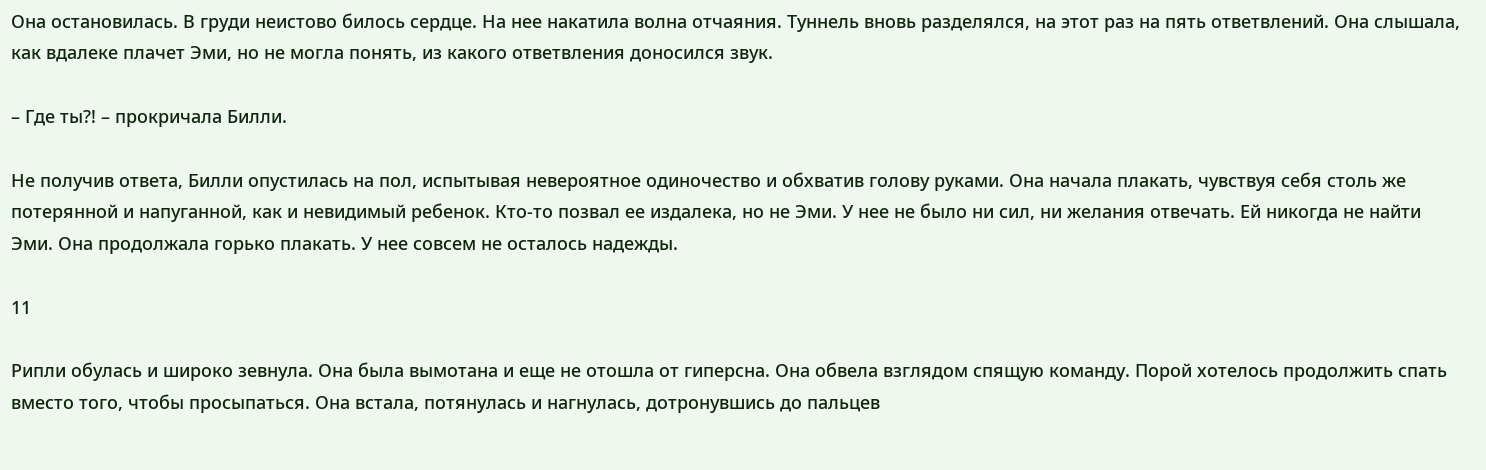Она остановилась. В груди неистово билось сердце. На нее накатила волна отчаяния. Туннель вновь разделялся, на этот раз на пять ответвлений. Она слышала, как вдалеке плачет Эми, но не могла понять, из какого ответвления доносился звук.

– Где ты?! – прокричала Билли.

Не получив ответа, Билли опустилась на пол, испытывая невероятное одиночество и обхватив голову руками. Она начала плакать, чувствуя себя столь же потерянной и напуганной, как и невидимый ребенок. Кто-то позвал ее издалека, но не Эми. У нее не было ни сил, ни желания отвечать. Ей никогда не найти Эми. Она продолжала горько плакать. У нее совсем не осталось надежды.

11

Рипли обулась и широко зевнула. Она была вымотана и еще не отошла от гиперсна. Она обвела взглядом спящую команду. Порой хотелось продолжить спать вместо того, чтобы просыпаться. Она встала, потянулась и нагнулась, дотронувшись до пальцев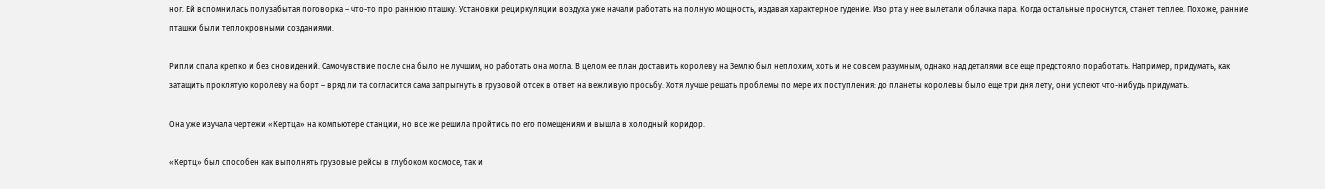ног. Ей вспомнилась полузабытая поговорка – что-то про раннюю пташку. Установки рециркуляции воздуха уже начали работать на полную мощность, издавая характерное гудение. Изо рта у нее вылетали облачка пара. Когда остальные проснутся, станет теплее. Похоже, ранние пташки были теплокровными созданиями.

Рипли спала крепко и без сновидений. Самочувствие после сна было не лучшим, но работать она могла. В целом ее план доставить королеву на Землю был неплохим, хоть и не совсем разумным, однако над деталями все еще предстояло поработать. Например, придумать, как затащить проклятую королеву на борт – вряд ли та согласится сама запрыгнуть в грузовой отсек в ответ на вежливую просьбу. Хотя лучше решать проблемы по мере их поступления: до планеты королевы было еще три дня лету, они успеют что-нибудь придумать.

Она уже изучала чертежи «Кертца» на компьютере станции, но все же решила пройтись по его помещениям и вышла в холодный коридор.

«Кертц» был способен как выполнять грузовые рейсы в глубоком космосе, так и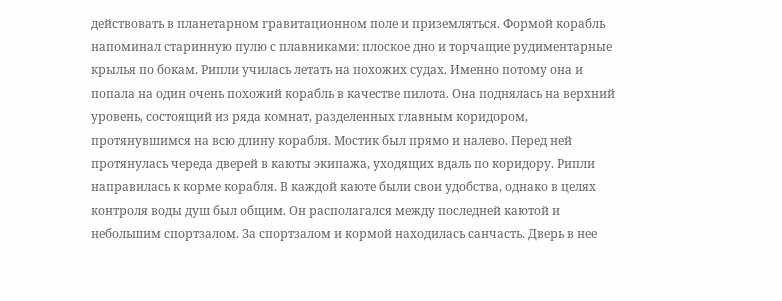действовать в планетарном гравитационном поле и приземляться. Формой корабль напоминал старинную пулю с плавниками: плоское дно и торчащие рудиментарные крылья по бокам. Рипли училась летать на похожих судах. Именно потому она и попала на один очень похожий корабль в качестве пилота. Она поднялась на верхний уровень, состоящий из ряда комнат, разделенных главным коридором, протянувшимся на всю длину корабля. Мостик был прямо и налево. Перед ней протянулась череда дверей в каюты экипажа, уходящих вдаль по коридору. Рипли направилась к корме корабля. В каждой каюте были свои удобства, однако в целях контроля воды душ был общим. Он располагался между последней каютой и небольшим спортзалом. За спортзалом и кормой находилась санчасть. Дверь в нее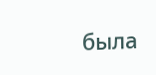была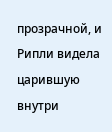прозрачной, и Рипли видела царившую внутри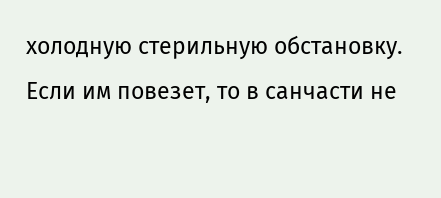холодную стерильную обстановку. Если им повезет, то в санчасти не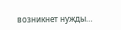возникнет нужды…